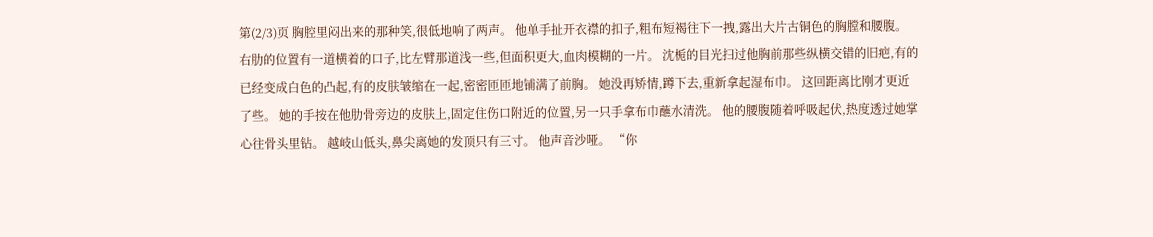第(2/3)页 胸腔里闷出来的那种笑,很低地响了两声。 他单手扯开衣襟的扣子,粗布短褐往下一拽,露出大片古铜色的胸膛和腰腹。 右肋的位置有一道横着的口子,比左臂那道浅一些,但面积更大,血肉模糊的一片。 沈栀的目光扫过他胸前那些纵横交错的旧疤,有的已经变成白色的凸起,有的皮肤皱缩在一起,密密匝匝地铺满了前胸。 她没再矫情,蹲下去,重新拿起湿布巾。 这回距离比刚才更近了些。 她的手按在他肋骨旁边的皮肤上,固定住伤口附近的位置,另一只手拿布巾蘸水清洗。 他的腰腹随着呼吸起伏,热度透过她掌心往骨头里钻。 越岐山低头,鼻尖离她的发顶只有三寸。 他声音沙哑。 “你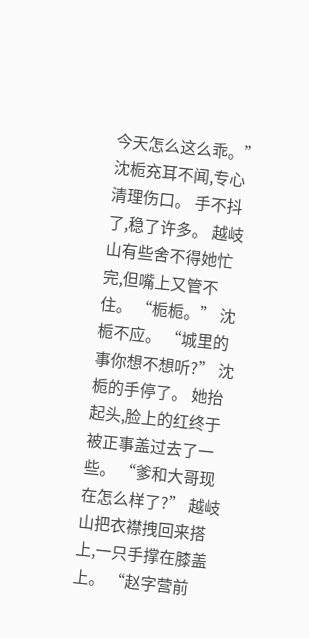今天怎么这么乖。” 沈栀充耳不闻,专心清理伤口。 手不抖了,稳了许多。 越岐山有些舍不得她忙完,但嘴上又管不住。 “栀栀。” 沈栀不应。 “城里的事你想不想听?” 沈栀的手停了。 她抬起头,脸上的红终于被正事盖过去了一些。 “爹和大哥现在怎么样了?” 越岐山把衣襟拽回来搭上,一只手撑在膝盖上。 “赵字营前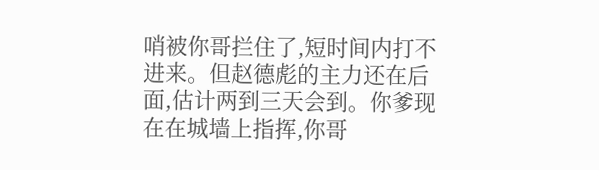哨被你哥拦住了,短时间内打不进来。但赵德彪的主力还在后面,估计两到三天会到。你爹现在在城墙上指挥,你哥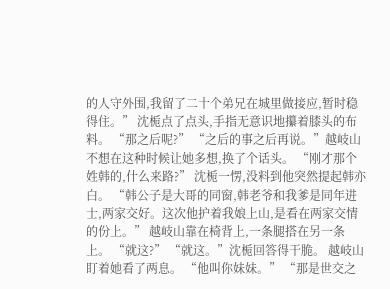的人守外围,我留了二十个弟兄在城里做接应,暂时稳得住。” 沈栀点了点头,手指无意识地攥着膝头的布料。 “那之后呢?” “之后的事之后再说。”越岐山不想在这种时候让她多想,换了个话头。 “刚才那个姓韩的,什么来路?” 沈栀一愣,没料到他突然提起韩亦白。 “韩公子是大哥的同窗,韩老爷和我爹是同年进士,两家交好。这次他护着我娘上山,是看在两家交情的份上。” 越岐山靠在椅背上,一条腿搭在另一条上。 “就这?” “就这。”沈栀回答得干脆。 越岐山盯着她看了两息。 “他叫你妹妹。” “那是世交之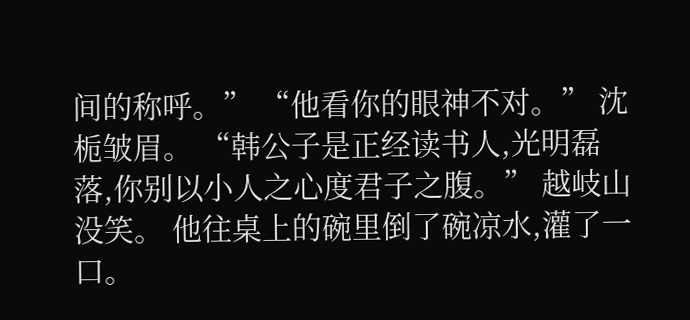间的称呼。” “他看你的眼神不对。” 沈栀皱眉。 “韩公子是正经读书人,光明磊落,你别以小人之心度君子之腹。” 越岐山没笑。 他往桌上的碗里倒了碗凉水,灌了一口。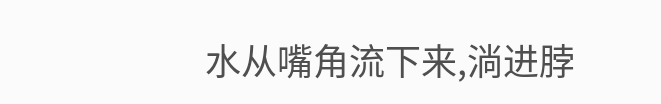水从嘴角流下来,淌进脖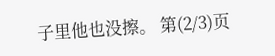子里他也没擦。 第(2/3)页